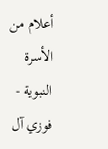أعلام من الأسرة النبوية - فوزي آل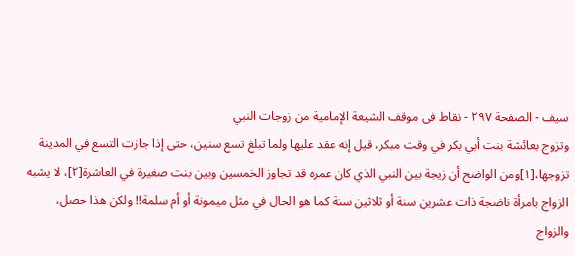سيف - الصفحة ٢٩٧ - نقاط فی موقف الشیعة الإمامیة من زوجات النبي
وتزوج بعائشة بنت أبي بكر في وقت مبكر، قيل إنه عقد عليها ولما تبلغ تسع سنين، حتى إذا جازت التسع في المدينة تزوجها،[١]ومن الواضح أن زيجة بين النبي الذي كان عمره قد تجاوز الخمسين وبين بنت صغيرة في العاشرة[٢]، لا يشبه الزواج بامرأة ناضجة ذات عشرين سنة أو ثلاثين سنة كما هو الحال في مثل ميمونة أو أم سلمة!! ولكن هذا حصل، والزواج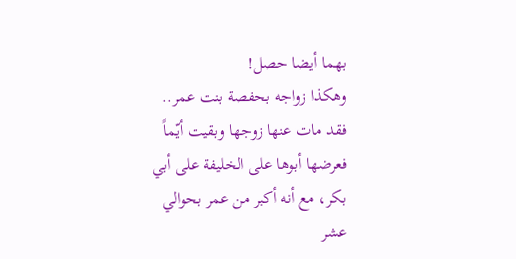بهما أيضا حصل!
وهكذا زواجه بحفصة بنت عمر.. فقد مات عنها زوجها وبقيت أيّماً فعرضها أبوها على الخليفة على أبي بكر، مع أنه أكبر من عمر بحوالي عشر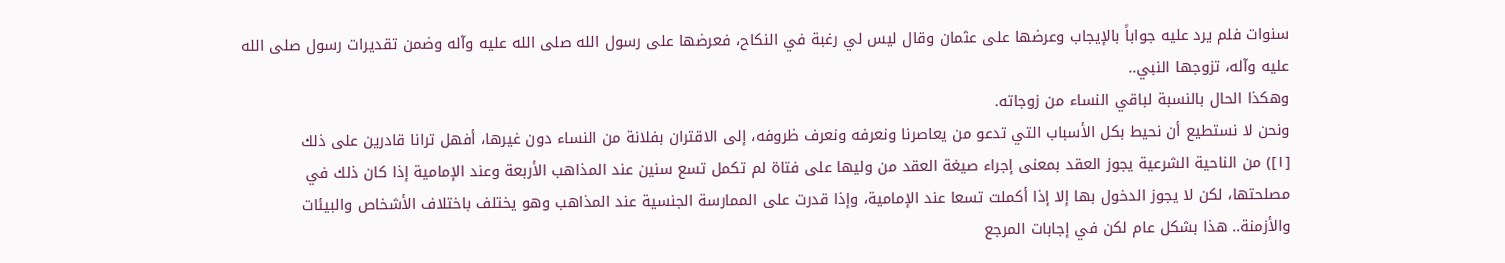سنوات فلم يرد عليه جواباً بالإيجاب وعرضها على عثمان وقال ليس لي رغبة في النكاح، فعرضها على رسول الله صلى الله عليه وآله وضمن تقديرات رسول صلى الله عليه وآله، تزوجها النبي..
وهكذا الحال بالنسبة لباقي النساء من زوجاته.
ونحن لا نستطيع أن نحيط بكل الأسباب التي تدعو من يعاصرنا ونعرفه ونعرف ظروفه، إلى الاقتران بفلانة من النساء دون غيرها، أفهل ترانا قادرين على ذلك
[١]) من الناحية الشرعية يجوز العقد بمعنى إجراء صيغة العقد من وليها على فتاة لم تكمل تسع سنين عند المذاهب الأربعة وعند الإمامية إذا كان ذلك في مصلحتها، لكن لا يجوز الدخول بها إلا إذا أكملت تسعا عند الإمامية، وإذا قدرت على الممارسة الجنسية عند المذاهب وهو يختلف باختلاف الأشخاص والبيئات والأزمنة.. هذا بشكل عام لكن في إجابات المرجع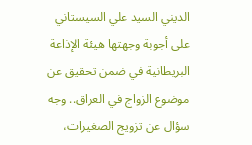الديني السيد علي السيستاني على أجوبة وجهتها هيئة الإذاعة البريطانية في ضمن تحقيق عن موضوع الزواج في العراق.. وجه سؤال عن تزويج الصغيرات،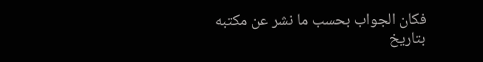فكان الجواب بحسب ما نشر عن مكتبه بتاريخ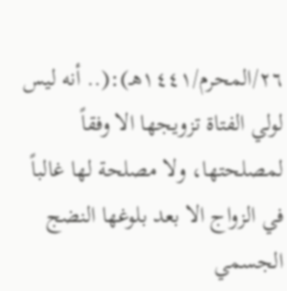٢٦/المحرم/١٤٤١هـ):(.. أنه ليس لولي الفتاة تزويجها الا وفقاً لمصلحتها، ولا مصلحة لها غالباً في الزواج الا بعد بلوغها النضج الجسمي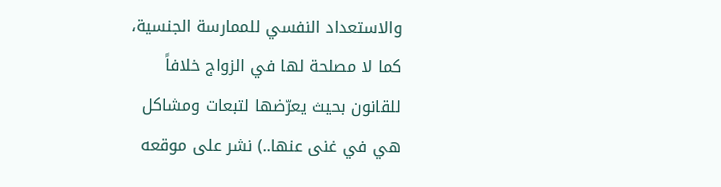والاستعداد النفسي للممارسة الجنسية، كما لا مصلحة لها في الزواج خلافاً للقانون بحيث يعرّضها لتبعات ومشاكل هي في غنى عنها..) نشر على موقعه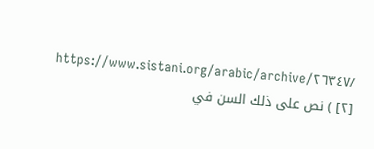https://www.sistani.org/arabic/archive/٢٦٣٤٧/
[٢] ) نص على ذلك السن في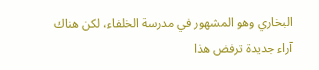البخاري وهو المشهور في مدرسة الخلفاء، لكن هناك آراء جديدة ترفض هذا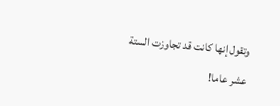وتقول إنها كانت قد تجاوزت الستة عشر عاما!